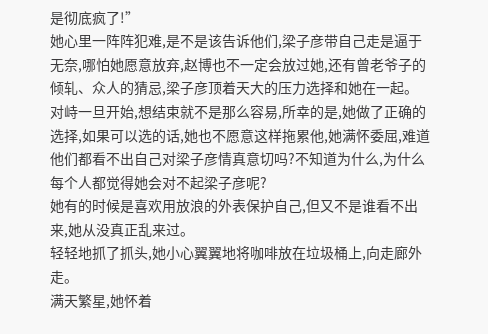是彻底疯了!”
她心里一阵阵犯难,是不是该告诉他们,梁子彦带自己走是逼于无奈,哪怕她愿意放弃,赵博也不一定会放过她,还有曾老爷子的倾轧、众人的猜忌,梁子彦顶着天大的压力选择和她在一起。
对峙一旦开始,想结束就不是那么容易,所幸的是,她做了正确的选择,如果可以选的话,她也不愿意这样拖累他,她满怀委屈,难道他们都看不出自己对梁子彦情真意切吗?不知道为什么,为什么每个人都觉得她会对不起梁子彦呢?
她有的时候是喜欢用放浪的外表保护自己,但又不是谁看不出来,她从没真正乱来过。
轻轻地抓了抓头,她小心翼翼地将咖啡放在垃圾桶上,向走廊外走。
满天繁星,她怀着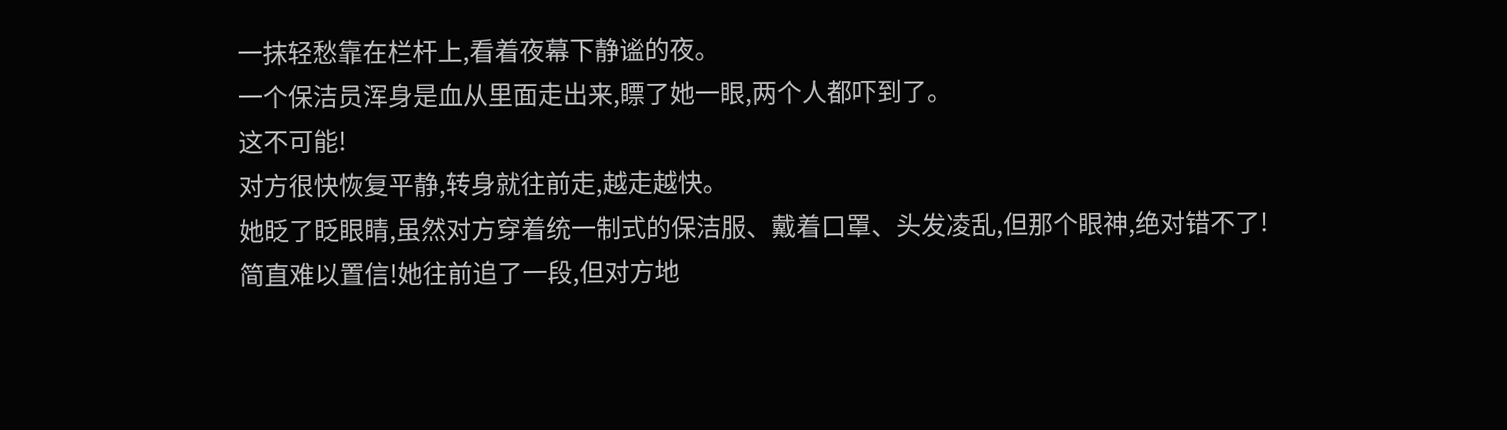一抹轻愁靠在栏杆上,看着夜幕下静谧的夜。
一个保洁员浑身是血从里面走出来,瞟了她一眼,两个人都吓到了。
这不可能!
对方很快恢复平静,转身就往前走,越走越快。
她眨了眨眼睛,虽然对方穿着统一制式的保洁服、戴着口罩、头发凌乱,但那个眼神,绝对错不了!
简直难以置信!她往前追了一段,但对方地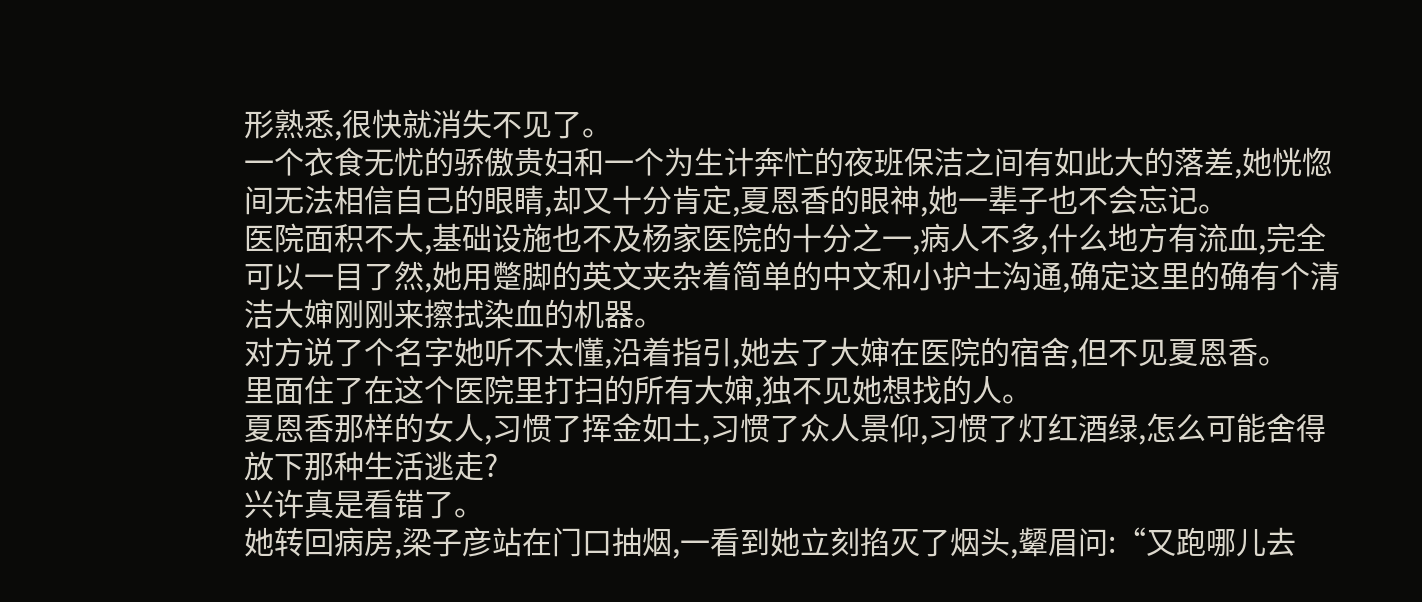形熟悉,很快就消失不见了。
一个衣食无忧的骄傲贵妇和一个为生计奔忙的夜班保洁之间有如此大的落差,她恍惚间无法相信自己的眼睛,却又十分肯定,夏恩香的眼神,她一辈子也不会忘记。
医院面积不大,基础设施也不及杨家医院的十分之一,病人不多,什么地方有流血,完全可以一目了然,她用蹩脚的英文夹杂着简单的中文和小护士沟通,确定这里的确有个清洁大婶刚刚来擦拭染血的机器。
对方说了个名字她听不太懂,沿着指引,她去了大婶在医院的宿舍,但不见夏恩香。
里面住了在这个医院里打扫的所有大婶,独不见她想找的人。
夏恩香那样的女人,习惯了挥金如土,习惯了众人景仰,习惯了灯红酒绿,怎么可能舍得放下那种生活逃走?
兴许真是看错了。
她转回病房,梁子彦站在门口抽烟,一看到她立刻掐灭了烟头,颦眉问:“又跑哪儿去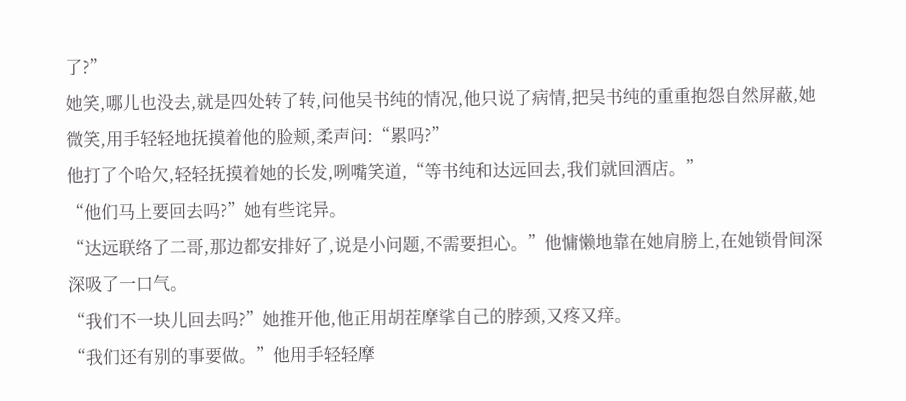了?”
她笑,哪儿也没去,就是四处转了转,问他吴书纯的情况,他只说了病情,把吴书纯的重重抱怨自然屏蔽,她微笑,用手轻轻地抚摸着他的脸颊,柔声问:“累吗?”
他打了个哈欠,轻轻抚摸着她的长发,咧嘴笑道,“等书纯和达远回去,我们就回酒店。”
“他们马上要回去吗?”她有些诧异。
“达远联络了二哥,那边都安排好了,说是小问题,不需要担心。”他慵懒地靠在她肩膀上,在她锁骨间深深吸了一口气。
“我们不一块儿回去吗?”她推开他,他正用胡茬摩挲自己的脖颈,又疼又痒。
“我们还有别的事要做。”他用手轻轻摩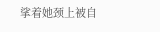挲着她颈上被自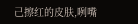己擦红的皮肤,咧嘴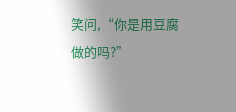笑问,“你是用豆腐做的吗?”